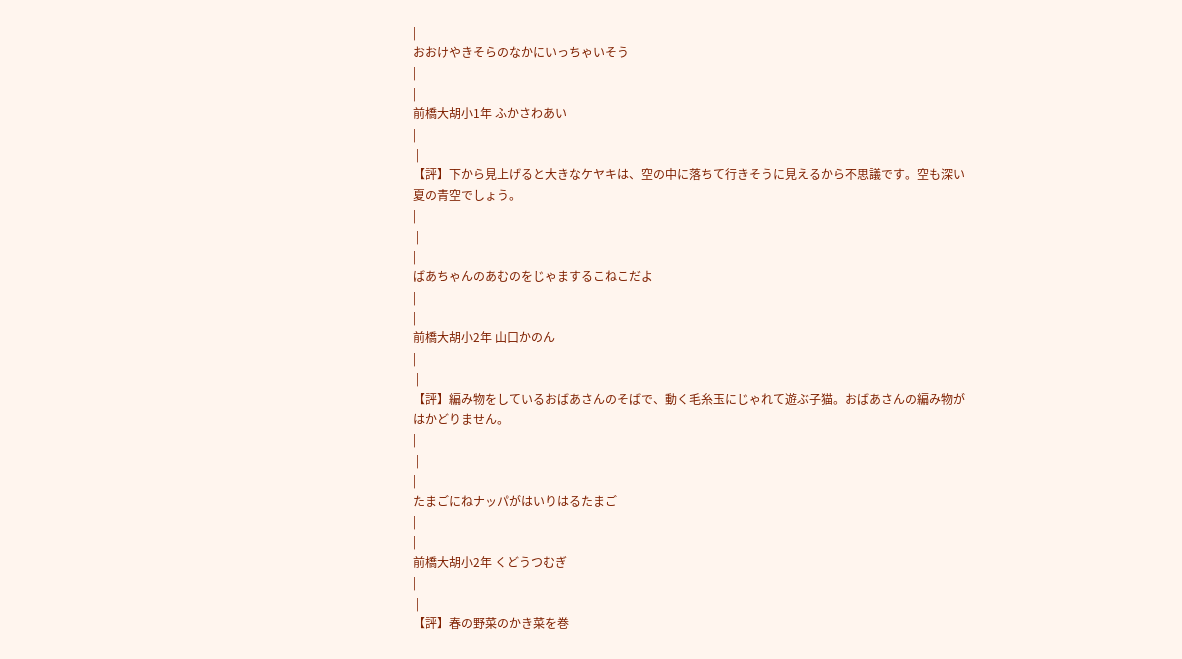|
おおけやきそらのなかにいっちゃいそう
|
|
前橋大胡小1年 ふかさわあい
|
 |
【評】下から見上げると大きなケヤキは、空の中に落ちて行きそうに見えるから不思議です。空も深い夏の青空でしょう。
|
 |
|
ばあちゃんのあむのをじゃまするこねこだよ
|
|
前橋大胡小2年 山口かのん
|
 |
【評】編み物をしているおばあさんのそばで、動く毛糸玉にじゃれて遊ぶ子猫。おばあさんの編み物がはかどりません。
|
 |
|
たまごにねナッパがはいりはるたまご
|
|
前橋大胡小2年 くどうつむぎ
|
 |
【評】春の野菜のかき菜を巻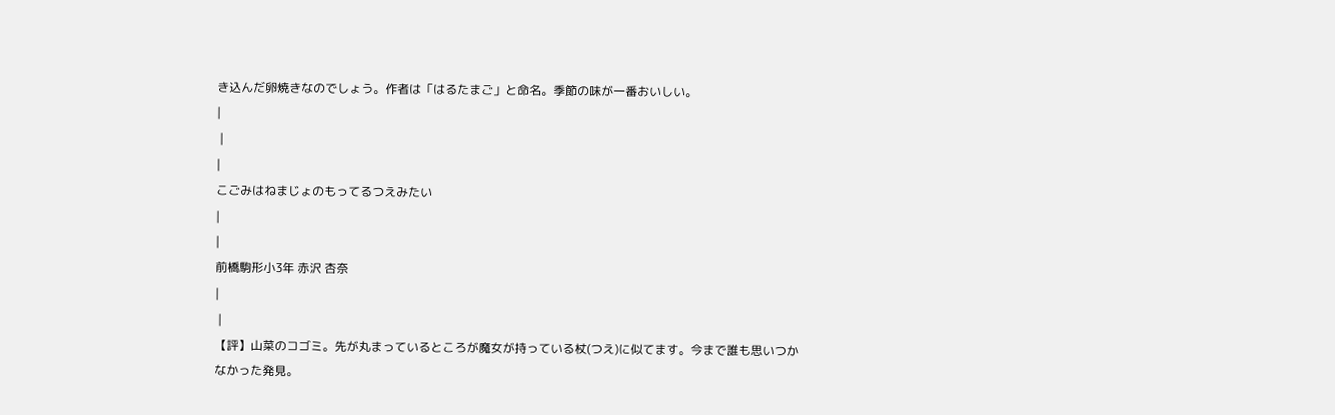き込んだ卵焼きなのでしょう。作者は「はるたまご」と命名。季節の味が一番おいしい。
|
 |
|
こごみはねまじょのもってるつえみたい
|
|
前橋駒形小3年 赤沢 杏奈
|
 |
【評】山菜のコゴミ。先が丸まっているところが魔女が持っている杖(つえ)に似てます。今まで誰も思いつかなかった発見。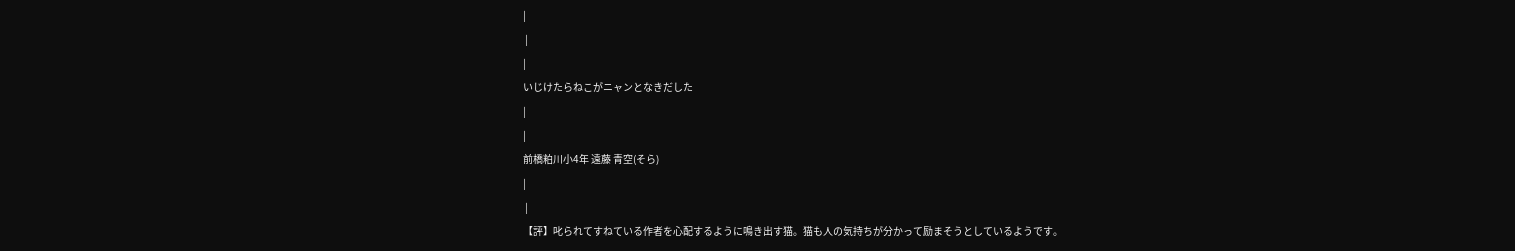|
 |
|
いじけたらねこがニャンとなきだした
|
|
前橋粕川小4年 遠藤 青空(そら)
|
 |
【評】叱られてすねている作者を心配するように鳴き出す猫。猫も人の気持ちが分かって励まそうとしているようです。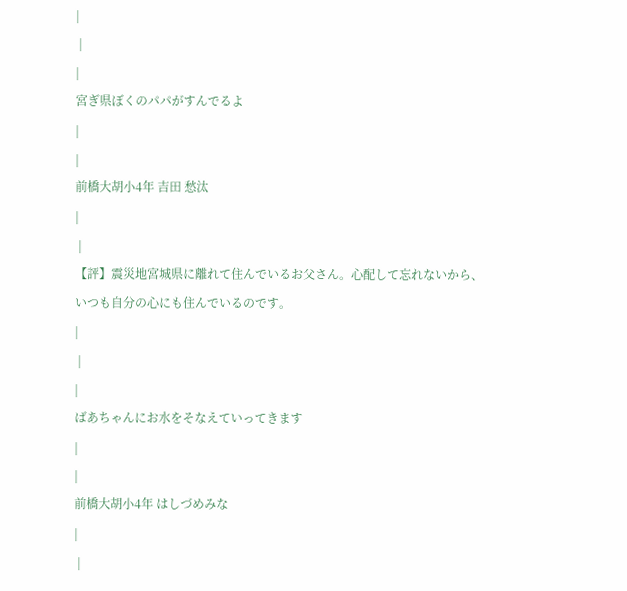|
 |
|
宮ぎ県ぼくのパパがすんでるよ
|
|
前橋大胡小4年 吉田 愁汰
|
 |
【評】震災地宮城県に離れて住んでいるお父さん。心配して忘れないから、いつも自分の心にも住んでいるのです。
|
 |
|
ばあちゃんにお水をそなえていってきます
|
|
前橋大胡小4年 はしづめみな
|
 |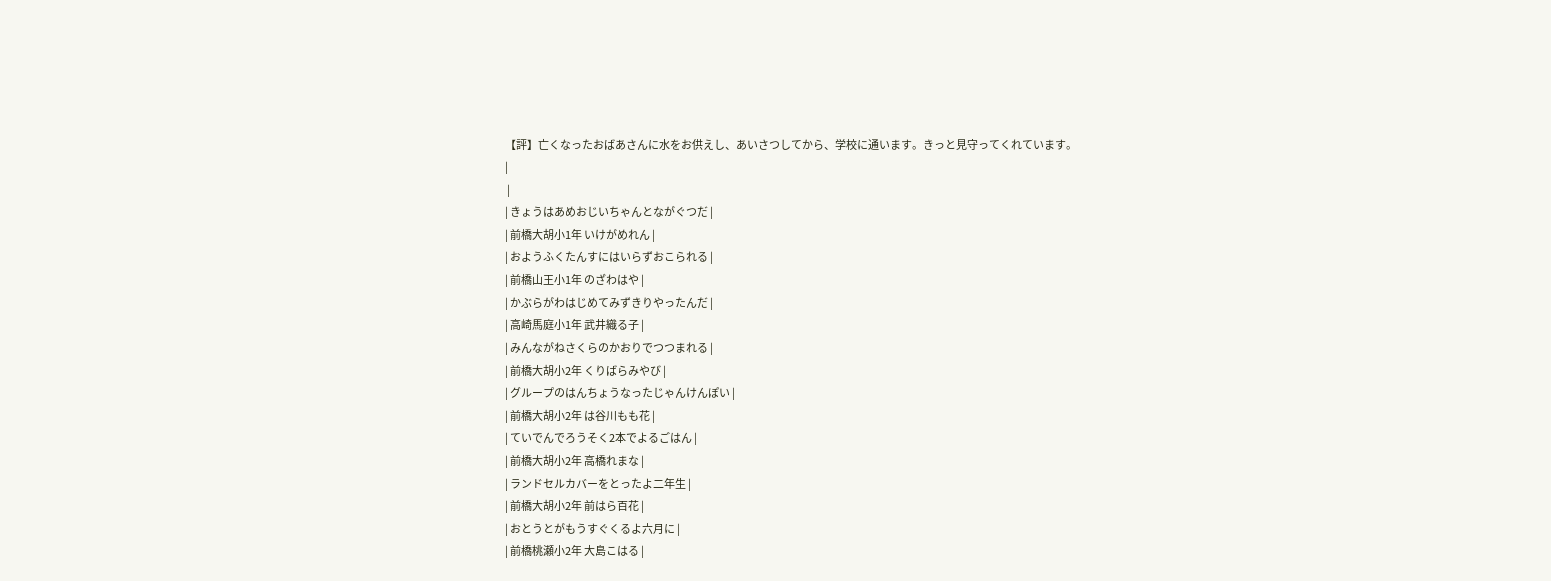【評】亡くなったおばあさんに水をお供えし、あいさつしてから、学校に通います。きっと見守ってくれています。
|
 |
| きょうはあめおじいちゃんとながぐつだ |
| 前橋大胡小1年 いけがめれん |
| おようふくたんすにはいらずおこられる |
| 前橋山王小1年 のざわはや |
| かぶらがわはじめてみずきりやったんだ |
| 高崎馬庭小1年 武井織る子 |
| みんながねさくらのかおりでつつまれる |
| 前橋大胡小2年 くりばらみやび |
| グループのはんちょうなったじゃんけんぽい |
| 前橋大胡小2年 は谷川もも花 |
| ていでんでろうそく2本でよるごはん |
| 前橋大胡小2年 高橋れまな |
| ランドセルカバーをとったよ二年生 |
| 前橋大胡小2年 前はら百花 |
| おとうとがもうすぐくるよ六月に |
| 前橋桃瀬小2年 大島こはる |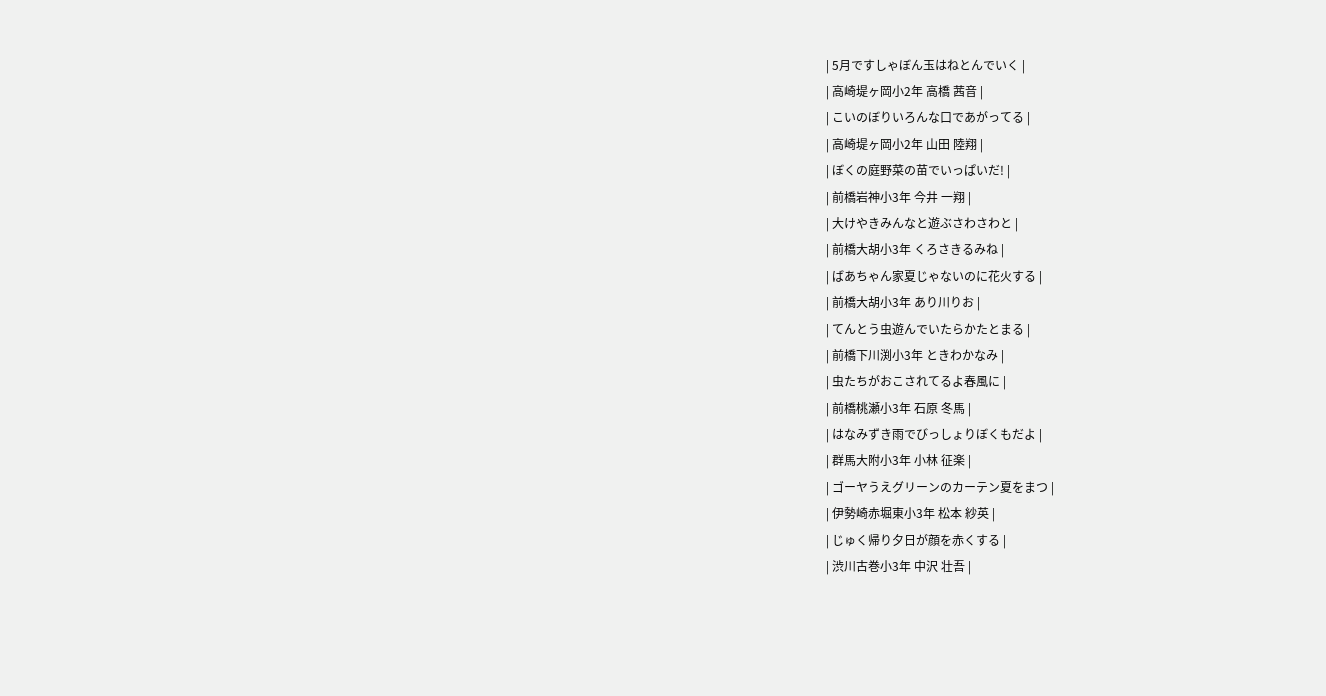| 5月ですしゃぼん玉はねとんでいく |
| 高崎堤ヶ岡小2年 高橋 茜音 |
| こいのぼりいろんな口であがってる |
| 高崎堤ヶ岡小2年 山田 陸翔 |
| ぼくの庭野菜の苗でいっぱいだ! |
| 前橋岩神小3年 今井 一翔 |
| 大けやきみんなと遊ぶさわさわと |
| 前橋大胡小3年 くろさきるみね |
| ばあちゃん家夏じゃないのに花火する |
| 前橋大胡小3年 あり川りお |
| てんとう虫遊んでいたらかたとまる |
| 前橋下川渕小3年 ときわかなみ |
| 虫たちがおこされてるよ春風に |
| 前橋桃瀬小3年 石原 冬馬 |
| はなみずき雨でびっしょりぼくもだよ |
| 群馬大附小3年 小林 征楽 |
| ゴーヤうえグリーンのカーテン夏をまつ |
| 伊勢崎赤堀東小3年 松本 紗英 |
| じゅく帰り夕日が顔を赤くする |
| 渋川古巻小3年 中沢 壮吾 |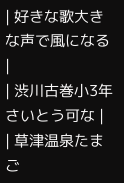| 好きな歌大きな声で風になる |
| 渋川古巻小3年 さいとう可な |
| 草津温泉たまご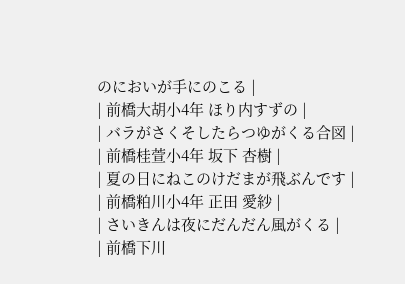のにおいが手にのこる |
| 前橋大胡小4年 ほり内すずの |
| バラがさくそしたらつゆがくる合図 |
| 前橋桂萱小4年 坂下 杏樹 |
| 夏の日にねこのけだまが飛ぶんです |
| 前橋粕川小4年 正田 愛紗 |
| さいきんは夜にだんだん風がくる |
| 前橋下川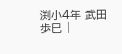渕小4年 武田 歩巳 |